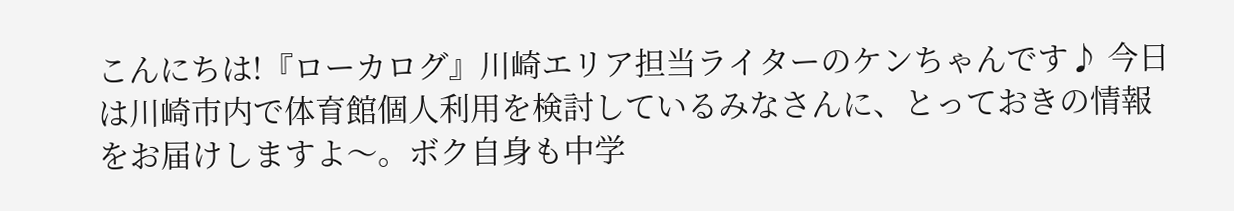こんにちは!『ローカログ』川崎エリア担当ライターのケンちゃんです♪ 今日は川崎市内で体育館個人利用を検討しているみなさんに、とっておきの情報をお届けしますよ〜。ボク自身も中学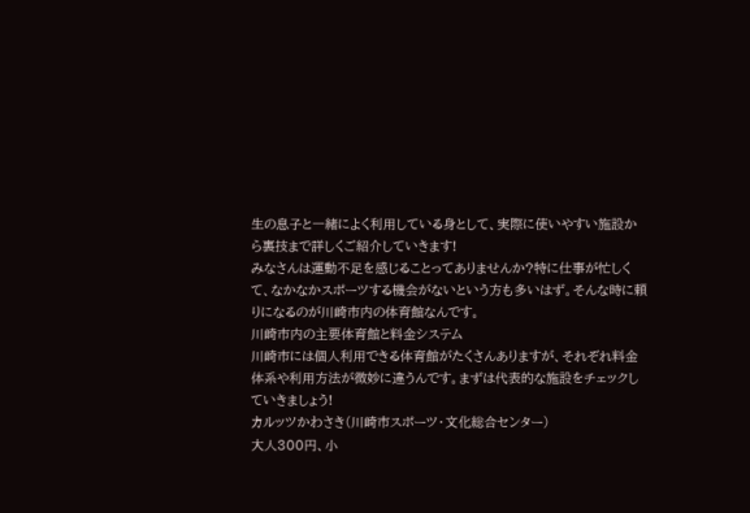生の息子と一緒によく利用している身として、実際に使いやすい施設から裏技まで詳しくご紹介していきます!
みなさんは運動不足を感じることってありませんか?特に仕事が忙しくて、なかなかスポーツする機会がないという方も多いはず。そんな時に頼りになるのが川崎市内の体育館なんです。
川崎市内の主要体育館と料金システム
川崎市には個人利用できる体育館がたくさんありますが、それぞれ料金体系や利用方法が微妙に違うんです。まずは代表的な施設をチェックしていきましょう!
カルッツかわさき(川崎市スポーツ・文化総合センター)
大人300円、小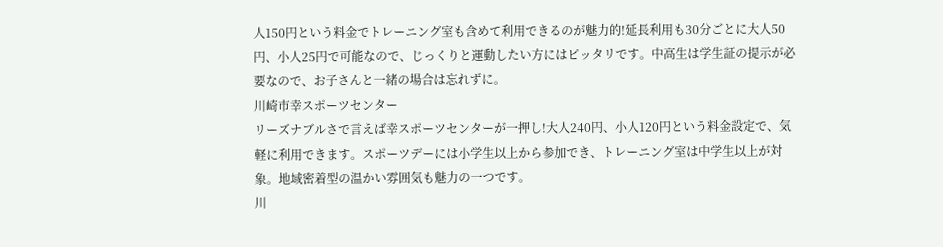人150円という料金でトレーニング室も含めて利用できるのが魅力的!延長利用も30分ごとに大人50円、小人25円で可能なので、じっくりと運動したい方にはピッタリです。中高生は学生証の提示が必要なので、お子さんと一緒の場合は忘れずに。
川崎市幸スポーツセンター
リーズナブルさで言えば幸スポーツセンターが一押し!大人240円、小人120円という料金設定で、気軽に利用できます。スポーツデーには小学生以上から参加でき、トレーニング室は中学生以上が対象。地域密着型の温かい雰囲気も魅力の一つです。
川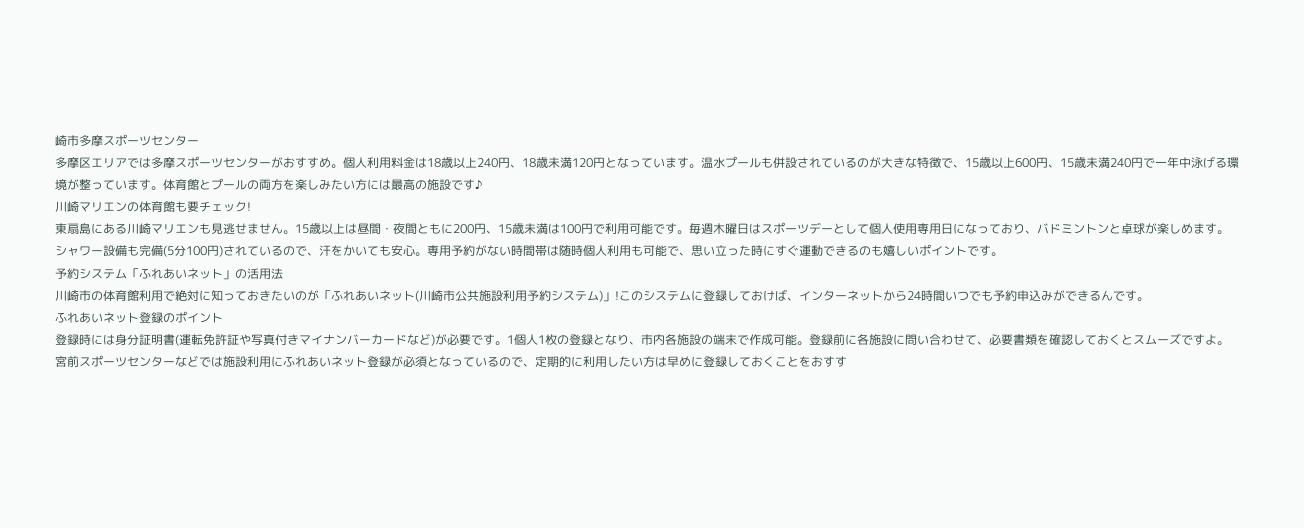崎市多摩スポーツセンター
多摩区エリアでは多摩スポーツセンターがおすすめ。個人利用料金は18歳以上240円、18歳未満120円となっています。温水プールも併設されているのが大きな特徴で、15歳以上600円、15歳未満240円で一年中泳げる環境が整っています。体育館とプールの両方を楽しみたい方には最高の施設です♪
川崎マリエンの体育館も要チェック!
東扇島にある川崎マリエンも見逃せません。15歳以上は昼間・夜間ともに200円、15歳未満は100円で利用可能です。毎週木曜日はスポーツデーとして個人使用専用日になっており、バドミントンと卓球が楽しめます。
シャワー設備も完備(5分100円)されているので、汗をかいても安心。専用予約がない時間帯は随時個人利用も可能で、思い立った時にすぐ運動できるのも嬉しいポイントです。
予約システム「ふれあいネット」の活用法
川崎市の体育館利用で絶対に知っておきたいのが「ふれあいネット(川崎市公共施設利用予約システム)」!このシステムに登録しておけば、インターネットから24時間いつでも予約申込みができるんです。
ふれあいネット登録のポイント
登録時には身分証明書(運転免許証や写真付きマイナンバーカードなど)が必要です。1個人1枚の登録となり、市内各施設の端末で作成可能。登録前に各施設に問い合わせて、必要書類を確認しておくとスムーズですよ。
宮前スポーツセンターなどでは施設利用にふれあいネット登録が必須となっているので、定期的に利用したい方は早めに登録しておくことをおすす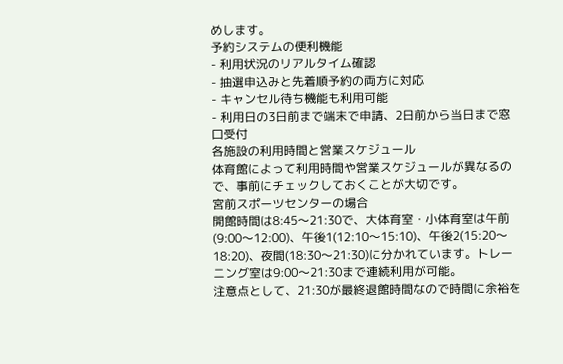めします。
予約システムの便利機能
- 利用状況のリアルタイム確認
- 抽選申込みと先着順予約の両方に対応
- キャンセル待ち機能も利用可能
- 利用日の3日前まで端末で申請、2日前から当日まで窓口受付
各施設の利用時間と営業スケジュール
体育館によって利用時間や営業スケジュールが異なるので、事前にチェックしておくことが大切です。
宮前スポーツセンターの場合
開館時間は8:45〜21:30で、大体育室・小体育室は午前(9:00〜12:00)、午後1(12:10〜15:10)、午後2(15:20〜18:20)、夜間(18:30〜21:30)に分かれています。トレーニング室は9:00〜21:30まで連続利用が可能。
注意点として、21:30が最終退館時間なので時間に余裕を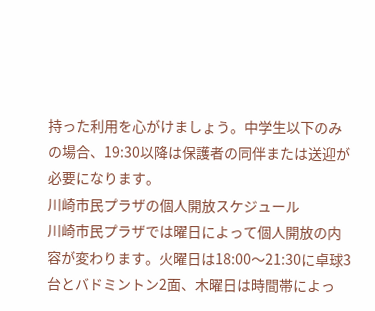持った利用を心がけましょう。中学生以下のみの場合、19:30以降は保護者の同伴または送迎が必要になります。
川崎市民プラザの個人開放スケジュール
川崎市民プラザでは曜日によって個人開放の内容が変わります。火曜日は18:00〜21:30に卓球3台とバドミントン2面、木曜日は時間帯によっ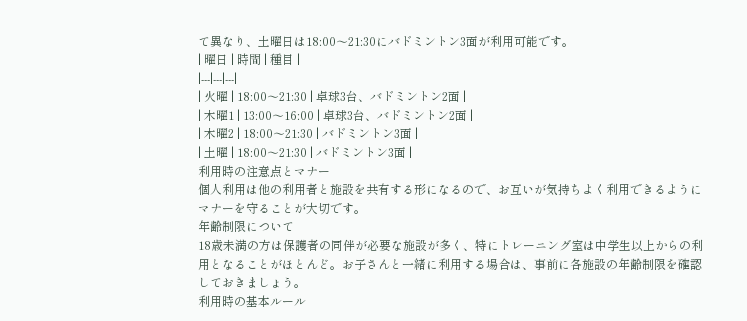て異なり、土曜日は18:00〜21:30にバドミントン3面が利用可能です。
| 曜日 | 時間 | 種目 |
|---|---|---|
| 火曜 | 18:00〜21:30 | 卓球3台、バドミントン2面 |
| 木曜1 | 13:00〜16:00 | 卓球3台、バドミントン2面 |
| 木曜2 | 18:00〜21:30 | バドミントン3面 |
| 土曜 | 18:00〜21:30 | バドミントン3面 |
利用時の注意点とマナー
個人利用は他の利用者と施設を共有する形になるので、お互いが気持ちよく利用できるようにマナーを守ることが大切です。
年齢制限について
18歳未満の方は保護者の同伴が必要な施設が多く、特にトレーニング室は中学生以上からの利用となることがほとんど。お子さんと一緒に利用する場合は、事前に各施設の年齢制限を確認しておきましょう。
利用時の基本ルール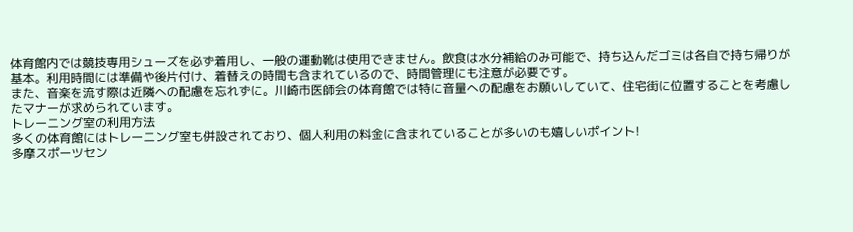体育館内では競技専用シューズを必ず着用し、一般の運動靴は使用できません。飲食は水分補給のみ可能で、持ち込んだゴミは各自で持ち帰りが基本。利用時間には準備や後片付け、着替えの時間も含まれているので、時間管理にも注意が必要です。
また、音楽を流す際は近隣への配慮を忘れずに。川崎市医師会の体育館では特に音量への配慮をお願いしていて、住宅街に位置することを考慮したマナーが求められています。
トレーニング室の利用方法
多くの体育館にはトレーニング室も併設されており、個人利用の料金に含まれていることが多いのも嬉しいポイント!
多摩スポーツセン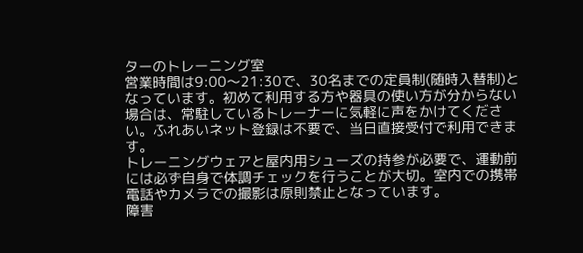ターのトレーニング室
営業時間は9:00〜21:30で、30名までの定員制(随時入替制)となっています。初めて利用する方や器具の使い方が分からない場合は、常駐しているトレーナーに気軽に声をかけてください。ふれあいネット登録は不要で、当日直接受付で利用できます。
トレーニングウェアと屋内用シューズの持参が必要で、運動前には必ず自身で体調チェックを行うことが大切。室内での携帯電話やカメラでの撮影は原則禁止となっています。
障害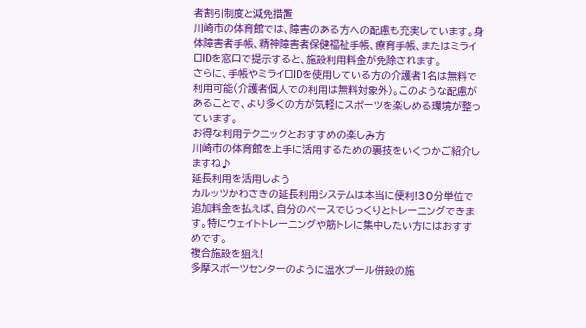者割引制度と減免措置
川崎市の体育館では、障害のある方への配慮も充実しています。身体障害者手帳、精神障害者保健福祉手帳、療育手帳、またはミライロIDを窓口で提示すると、施設利用料金が免除されます。
さらに、手帳やミライロIDを使用している方の介護者1名は無料で利用可能(介護者個人での利用は無料対象外)。このような配慮があることで、より多くの方が気軽にスポーツを楽しめる環境が整っています。
お得な利用テクニックとおすすめの楽しみ方
川崎市の体育館を上手に活用するための裏技をいくつかご紹介しますね♪
延長利用を活用しよう
カルッツかわさきの延長利用システムは本当に便利!30分単位で追加料金を払えば、自分のペースでじっくりとトレーニングできます。特にウェイトトレーニングや筋トレに集中したい方にはおすすめです。
複合施設を狙え!
多摩スポーツセンターのように温水プール併設の施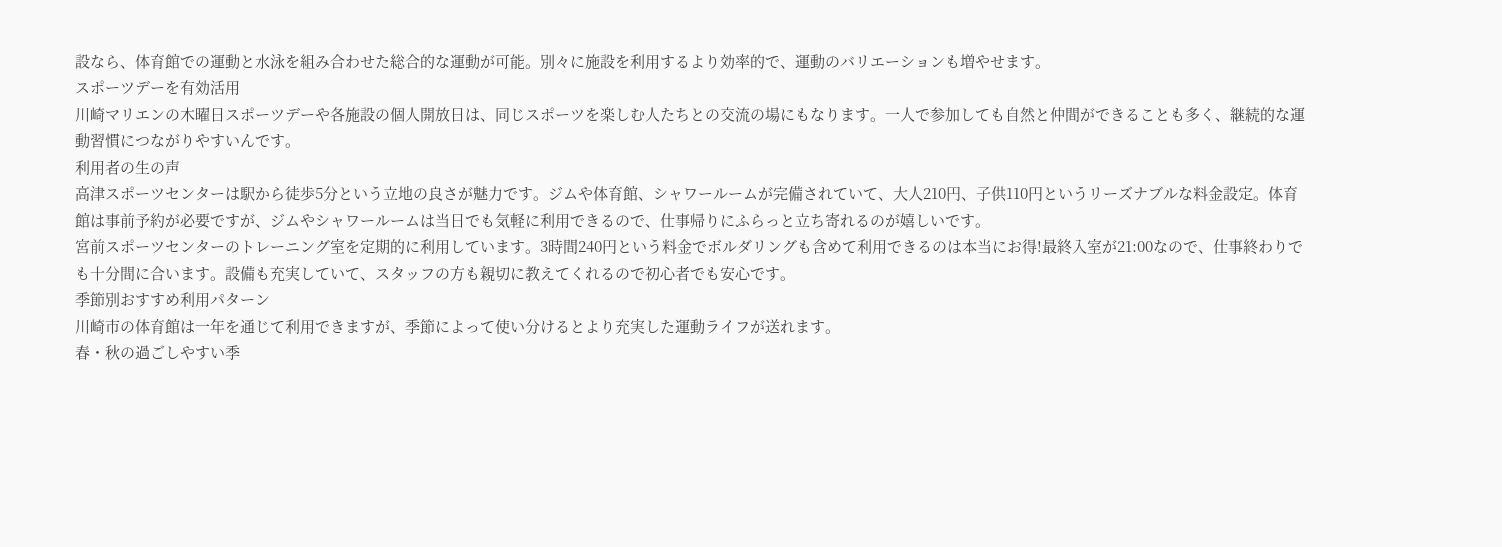設なら、体育館での運動と水泳を組み合わせた総合的な運動が可能。別々に施設を利用するより効率的で、運動のバリエーションも増やせます。
スポーツデーを有効活用
川崎マリエンの木曜日スポーツデーや各施設の個人開放日は、同じスポーツを楽しむ人たちとの交流の場にもなります。一人で参加しても自然と仲間ができることも多く、継続的な運動習慣につながりやすいんです。
利用者の生の声
高津スポーツセンターは駅から徒歩5分という立地の良さが魅力です。ジムや体育館、シャワールームが完備されていて、大人210円、子供110円というリーズナブルな料金設定。体育館は事前予約が必要ですが、ジムやシャワールームは当日でも気軽に利用できるので、仕事帰りにふらっと立ち寄れるのが嬉しいです。
宮前スポーツセンターのトレーニング室を定期的に利用しています。3時間240円という料金でボルダリングも含めて利用できるのは本当にお得!最終入室が21:00なので、仕事終わりでも十分間に合います。設備も充実していて、スタッフの方も親切に教えてくれるので初心者でも安心です。
季節別おすすめ利用パターン
川崎市の体育館は一年を通じて利用できますが、季節によって使い分けるとより充実した運動ライフが送れます。
春・秋の過ごしやすい季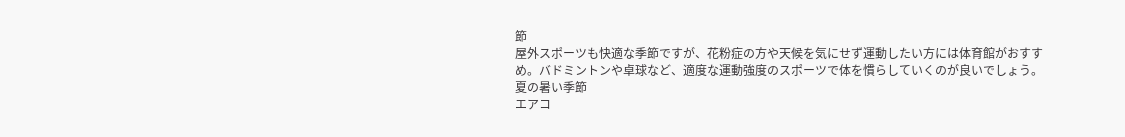節
屋外スポーツも快適な季節ですが、花粉症の方や天候を気にせず運動したい方には体育館がおすすめ。バドミントンや卓球など、適度な運動強度のスポーツで体を慣らしていくのが良いでしょう。
夏の暑い季節
エアコ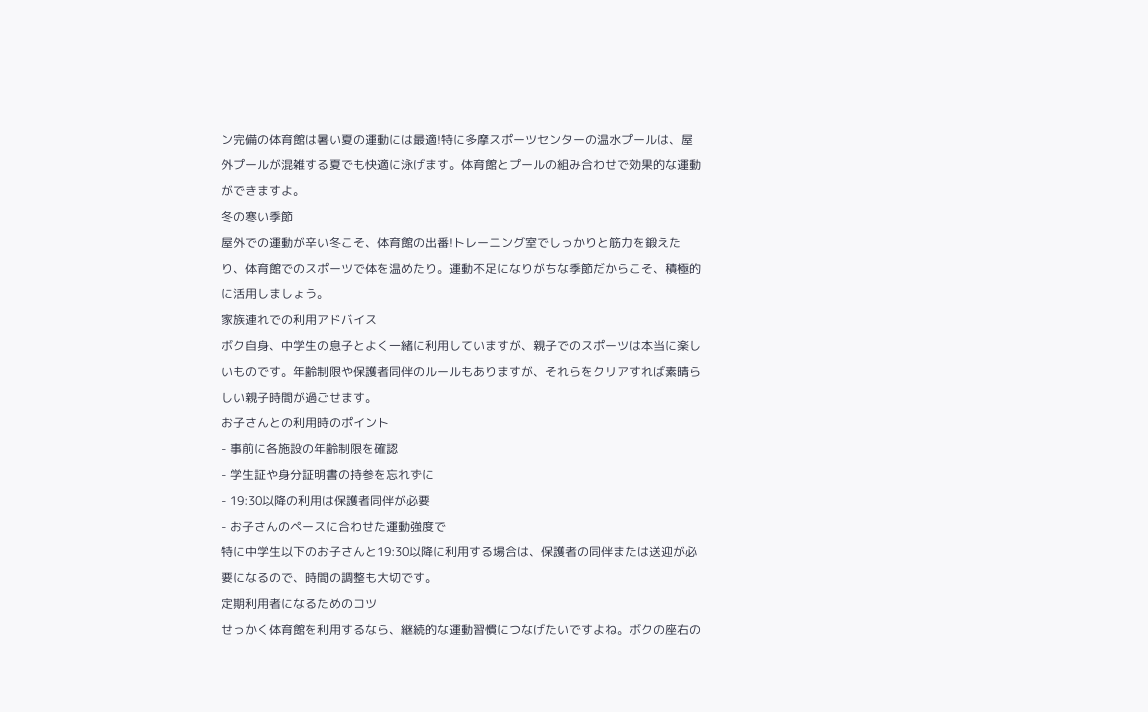ン完備の体育館は暑い夏の運動には最適!特に多摩スポーツセンターの温水プールは、屋外プールが混雑する夏でも快適に泳げます。体育館とプールの組み合わせで効果的な運動ができますよ。
冬の寒い季節
屋外での運動が辛い冬こそ、体育館の出番!トレーニング室でしっかりと筋力を鍛えたり、体育館でのスポーツで体を温めたり。運動不足になりがちな季節だからこそ、積極的に活用しましょう。
家族連れでの利用アドバイス
ボク自身、中学生の息子とよく一緒に利用していますが、親子でのスポーツは本当に楽しいものです。年齢制限や保護者同伴のルールもありますが、それらをクリアすれば素晴らしい親子時間が過ごせます。
お子さんとの利用時のポイント
- 事前に各施設の年齢制限を確認
- 学生証や身分証明書の持参を忘れずに
- 19:30以降の利用は保護者同伴が必要
- お子さんのペースに合わせた運動強度で
特に中学生以下のお子さんと19:30以降に利用する場合は、保護者の同伴または送迎が必要になるので、時間の調整も大切です。
定期利用者になるためのコツ
せっかく体育館を利用するなら、継続的な運動習慣につなげたいですよね。ボクの座右の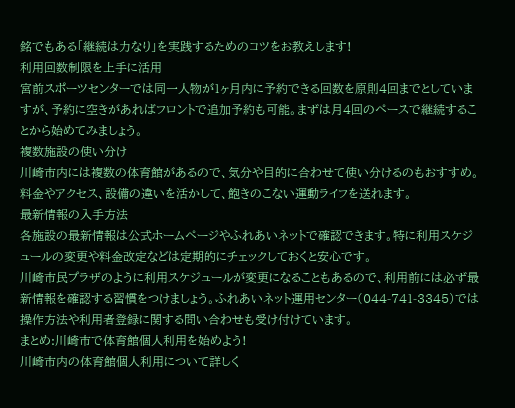銘でもある「継続は力なり」を実践するためのコツをお教えします!
利用回数制限を上手に活用
宮前スポーツセンターでは同一人物が1ヶ月内に予約できる回数を原則4回までとしていますが、予約に空きがあればフロントで追加予約も可能。まずは月4回のペースで継続することから始めてみましょう。
複数施設の使い分け
川崎市内には複数の体育館があるので、気分や目的に合わせて使い分けるのもおすすめ。料金やアクセス、設備の違いを活かして、飽きのこない運動ライフを送れます。
最新情報の入手方法
各施設の最新情報は公式ホームページやふれあいネットで確認できます。特に利用スケジュールの変更や料金改定などは定期的にチェックしておくと安心です。
川崎市民プラザのように利用スケジュールが変更になることもあるので、利用前には必ず最新情報を確認する習慣をつけましょう。ふれあいネット運用センター(044-741-3345)では操作方法や利用者登録に関する問い合わせも受け付けています。
まとめ:川崎市で体育館個人利用を始めよう!
川崎市内の体育館個人利用について詳しく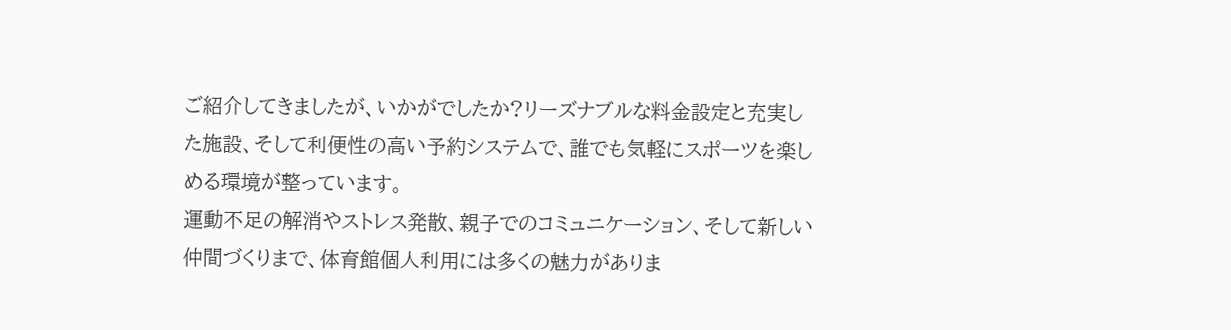ご紹介してきましたが、いかがでしたか?リーズナブルな料金設定と充実した施設、そして利便性の高い予約システムで、誰でも気軽にスポーツを楽しめる環境が整っています。
運動不足の解消やストレス発散、親子でのコミュニケーション、そして新しい仲間づくりまで、体育館個人利用には多くの魅力がありま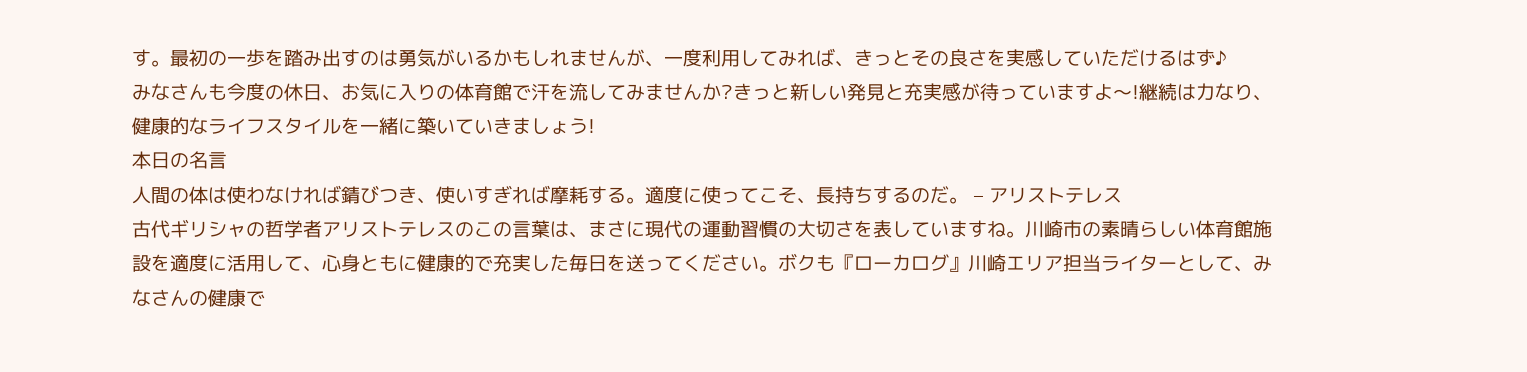す。最初の一歩を踏み出すのは勇気がいるかもしれませんが、一度利用してみれば、きっとその良さを実感していただけるはず♪
みなさんも今度の休日、お気に入りの体育館で汗を流してみませんか?きっと新しい発見と充実感が待っていますよ〜!継続は力なり、健康的なライフスタイルを一緒に築いていきましょう!
本日の名言
人間の体は使わなければ錆びつき、使いすぎれば摩耗する。適度に使ってこそ、長持ちするのだ。 – アリストテレス
古代ギリシャの哲学者アリストテレスのこの言葉は、まさに現代の運動習慣の大切さを表していますね。川崎市の素晴らしい体育館施設を適度に活用して、心身ともに健康的で充実した毎日を送ってください。ボクも『ローカログ』川崎エリア担当ライターとして、みなさんの健康で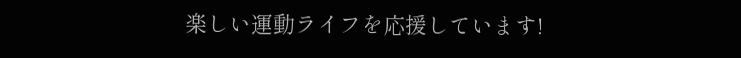楽しい運動ライフを応援しています!